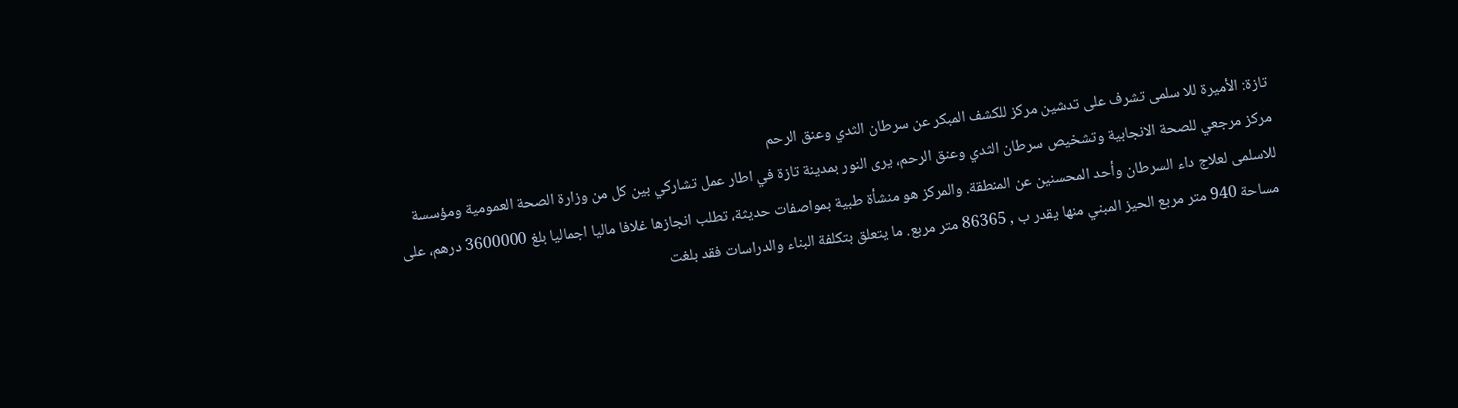تازة: الأميرة للا سلمى تشرف على تدشين مركز للكشف المبكر عن سرطان الثدي وعنق الرحم
مركز مرجعي للصحة الانجابية وتشخيص سرطان الثدي وعنق الرحم، يرى النور بمدينة تازة في اطار عمل تشاركي بين كل من وزارة الصحة العمومية ومؤسسة للاسلمى لعلاج داء السرطان وأحد المحسنين عن المنطقة. والمركز هو منشأة طبية بمواصفات حديثة، تطلب انجازها غلافا ماليا اجماليا بلغ 3600000 درهم، على مساحة 940 متر مربع الحيز المبني منها يقدر ب , 86365 متر مربع. ما يتعلق بتكلفة البناء والدراسات فقد بلغت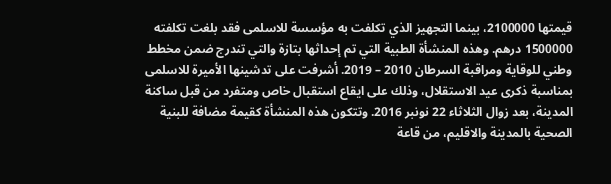قيمتها 2100000، بينما التجهيز الذي تكلفت به مؤسسة للاسلمى فقد بلغت تكلفته 1500000 درهم. وهذه المنشأة الطبية التي تم إحداثها بتازة والتي تندرج ضمن مخطط وطني للوقاية ومراقبة السرطان 2010 – 2019. أشرفت على تدشينها الأميرة للاسلمى بمناسبة ذكرى عيد الاستقلال، وذلك على ايقاع استقبال خاص ومتفرد من قبل ساكنة المدينة، بعد زوال الثلاثاء 22 نونبر 2016. وتتكون هذه المنشأة كقيمة مضافة للبنية الصحية بالمدينة والاقليم، من قاعة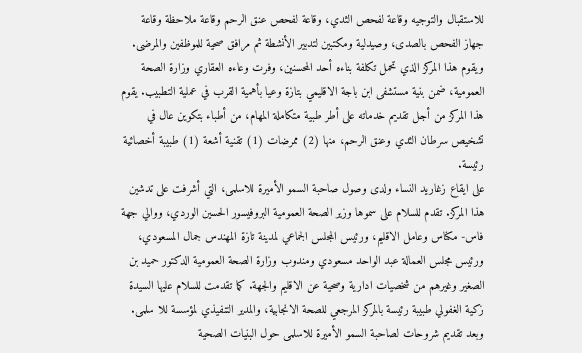للاستقبال والتوجيه وقاعة لفحص الثدي، وقاعة لفحص عنق الرحم وقاعة ملاحظة وقاعة جهاز الفحص بالصدى، وصيدلية ومكتبين لتدبير الأنشطة ثم مرافق صحية للموظفين والمرضى. ويقوم هذا المركز الذي تحمل تكلفة بناءه أحد المحسنين، وفرت وعاءه العقاري وزارة الصحة العمومية، ضمن بنية مستشفى ابن باجة الاقليمي بتازة وعيا بأهمية القرب في عملية التطبيب. يقوم هذا المركز من أجل تقديم خدماته على أطر طبية متكاملة المهام، من أطباء بتكوين عال في تشخيص سرطان الثدي وعنق الرحم، منها (2) ممرضات (1) تقنية أشعة (1) طبيبة أخصائية رئيسة.
على ايقاع زغاريد النساء ولدى وصول صاحبة السمو الأميرة للاسلمى، التي أشرفت على تدشين هذا المركز. تقدم للسلام على سموها وزير الصحة العمومية البروفيسور الحسين الوردي، ووالي جهة فاس- مكناس وعامل الاقليم، ورئيس المجلس الجماعي لمدينة تازة المهندس جمال المسعودي، ورئيس مجلس العمالة عبد الواحد مسعودي ومندوب وزارة الصحة العمومية الدكتور حميد بن الصغير وغيرهم من شخصيات ادارية وصحية عن الاقليم والجهة. كما تقدمت للسلام عليها السيدة زكية الغفولي طبيبة رئيسة بالمركز المرجعي للصحة الانجابية، والمدير التنفيذي لمؤسسة للا سلمى. وبعد تقديم شروحات لصاحبة السمو الأميرة للاسلمى حول البنيات الصحية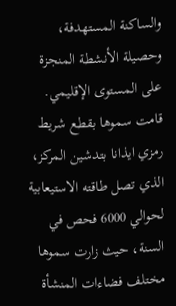والساكنة المستهدفة، وحصيلة الأنشطة المنجزة على المستوى الإقليمي. قامت سموها بقطع شريط رمزي ايذانا بتدشين المركز، الذي تصل طاقته الاستيعابية لحوالي 6000 فحص في السنة، حيث زارت سموها مختلف فضاءات المنشأة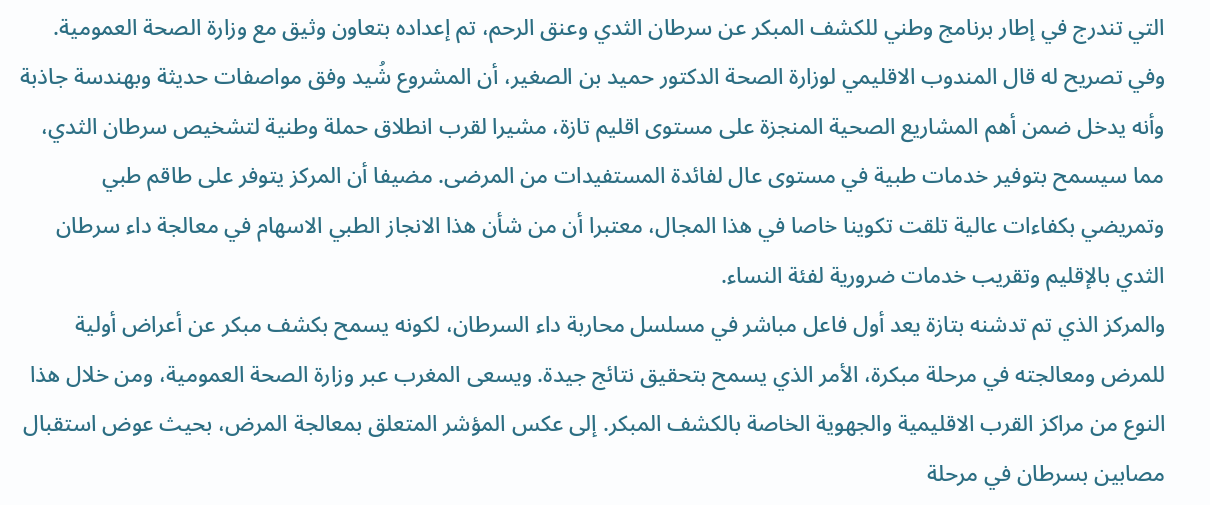التي تندرج في إطار برنامج وطني للكشف المبكر عن سرطان الثدي وعنق الرحم، تم إعداده بتعاون وثيق مع وزارة الصحة العمومية.
وفي تصريح له قال المندوب الاقليمي لوزارة الصحة الدكتور حميد بن الصغير، أن المشروع شُيد وفق مواصفات حديثة وبهندسة جاذبة وأنه يدخل ضمن أهم المشاريع الصحية المنجزة على مستوى اقليم تازة، مشيرا لقرب انطلاق حملة وطنية لتشخيص سرطان الثدي، مما سيسمح بتوفير خدمات طبية في مستوى عال لفائدة المستفيدات من المرضى. مضيفا أن المركز يتوفر على طاقم طبي وتمريضي بكفاءات عالية تلقت تكوينا خاصا في هذا المجال، معتبرا أن من شأن هذا الانجاز الطبي الاسهام في معالجة داء سرطان الثدي بالإقليم وتقريب خدمات ضرورية لفئة النساء.
والمركز الذي تم تدشنه بتازة يعد أول فاعل مباشر في مسلسل محاربة داء السرطان، لكونه يسمح بكشف مبكر عن أعراض أولية للمرض ومعالجته في مرحلة مبكرة، الأمر الذي يسمح بتحقيق نتائج جيدة. ويسعى المغرب عبر وزارة الصحة العمومية، ومن خلال هذا النوع من مراكز القرب الاقليمية والجهوية الخاصة بالكشف المبكر. إلى عكس المؤشر المتعلق بمعالجة المرض، بحيث عوض استقبال مصابين بسرطان في مرحلة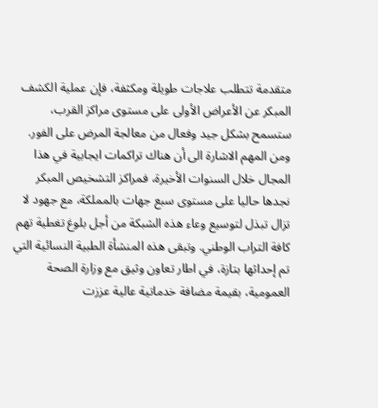متقدمة تتطلب علاجات طويلة ومكثفة، فإن عملية الكشف المبكر عن الأعراض الأولى على مستوى مراكز القرب، ستسمح بشكل جيد وفعال من معالجة المرض على الفور. ومن المهم الاشارة الى أن هناك تراكمات ايجابية في هذا المجال خلال السنوات الأخيرة، فمراكز التشخيص المبكر نجدها حاليا على مستوى سبع جهات بالمملكة، مع جهود لا تزال تبذل لتوسيع وعاء هذه الشبكة من أجل بلوغ تغطية تهم كافة التراب الوطني. وتبقى هذه المنشأة الطبية النسائية التي تم إحداثها بتازة، في اطار تعاون وثيق مع وزارة الصحة العمومية، بقيمة مضافة خدماتية عالية عززت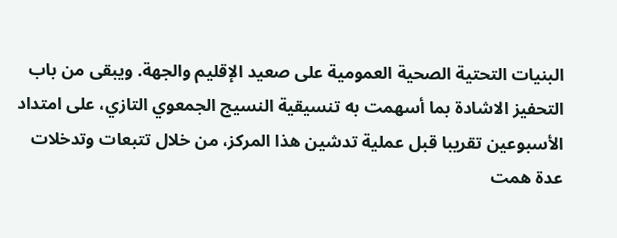البنيات التحتية الصحية العمومية على صعيد الإقليم والجهة. ويبقى من باب التحفيز الاشادة بما أسهمت به تنسيقية النسيج الجمعوي التازي، على امتداد الأسبوعين تقريبا قبل عملية تدشين هذا المركز، من خلال تتبعات وتدخلات عدة همت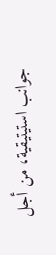جوانب استيتيقية، من أجل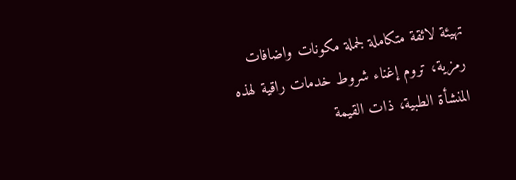تهيئة لائقة متكاملة لجملة مكونات واضافات رمزية، تروم إغناء شروط خدمات راقية لهذه المنشأة الطبية، ذات القيمة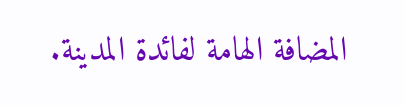المضافة الهامة لفائدة المدينة.